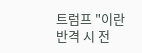트럼프 "이란 반격 시 전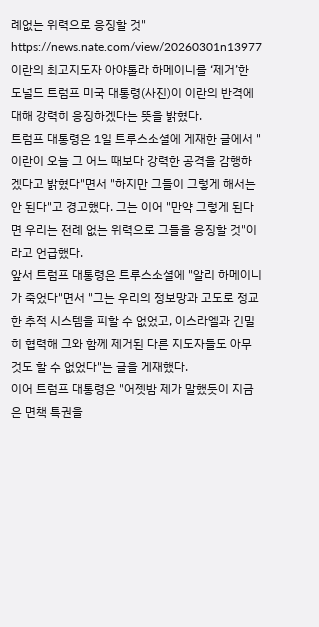례없는 위력으로 응징할 것"
https://news.nate.com/view/20260301n13977
이란의 최고지도자 아야톨라 하메이니를 ‘제거’한 도널드 트럼프 미국 대통령(사진)이 이란의 반격에 대해 강력히 응징하겠다는 뜻을 밝혔다.
트럼프 대통령은 1일 트루스소셜에 게재한 글에서 "이란이 오늘 그 어느 때보다 강력한 공격을 감행하겠다고 밝혔다"면서 "하지만 그들이 그렇게 해서는 안 된다"고 경고했다. 그는 이어 "만약 그렇게 된다면 우리는 전례 없는 위력으로 그들을 응징할 것"이라고 언급했다.
앞서 트럼프 대통령은 트루스소셜에 "알리 하메이니가 죽었다"면서 "그는 우리의 정보망과 고도로 정교한 추적 시스템을 피할 수 없었고, 이스라엘과 긴밀히 협력해 그와 함께 제거된 다른 지도자들도 아무것도 할 수 없었다"는 글을 게재했다.
이어 트럼프 대통령은 "어젯밤 제가 말했듯이 지금은 면책 특권을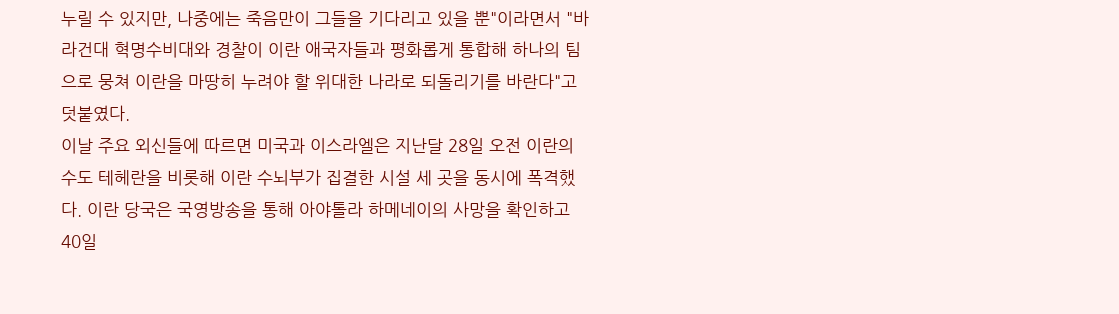누릴 수 있지만, 나중에는 죽음만이 그들을 기다리고 있을 뿐"이라면서 "바라건대 혁명수비대와 경찰이 이란 애국자들과 평화롭게 통합해 하나의 팀으로 뭉쳐 이란을 마땅히 누려야 할 위대한 나라로 되돌리기를 바란다"고 덧붙였다.
이날 주요 외신들에 따르면 미국과 이스라엘은 지난달 28일 오전 이란의 수도 테헤란을 비롯해 이란 수뇌부가 집결한 시설 세 곳을 동시에 폭격했다. 이란 당국은 국영방송을 통해 아야톨라 하메네이의 사망을 확인하고 40일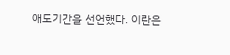애도기간을 선언했다. 이란은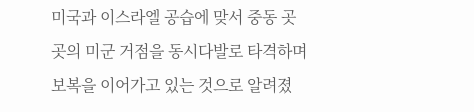미국과 이스라엘 공습에 맞서 중동 곳곳의 미군 거점을 동시다발로 타격하며 보복을 이어가고 있는 것으로 알려졌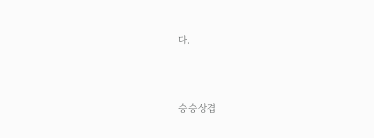다.



승승상겹